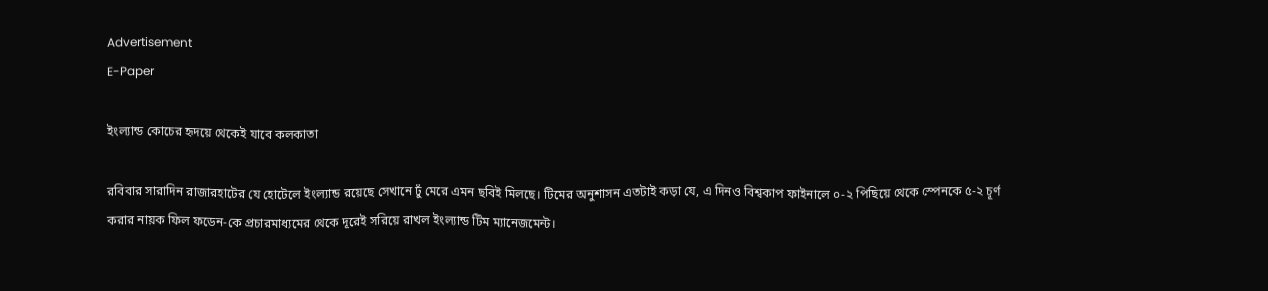Advertisement
E-Paper

ইংল্যান্ড কোচের হৃদয়ে থেকেই যাবে কলকাতা

রবিবার সারাদিন রাজারহাটের যে হোটেলে ইংল্যান্ড রয়েছে সেখানে ঢুঁ মেরে এমন ছবিই মিলছে। টিমের অনুশাসন এতটাই কড়া যে, এ দিনও বিশ্বকাপ ফাইনালে ০-২ পিছিয়ে থেকে স্পেনকে ৫-২ চূর্ণ করার নায়ক ফিল ফডেন-কে প্রচারমাধ্যমের থেকে দূরেই সরিয়ে রাখল ইংল্যান্ড টিম ম্যানেজমেন্ট।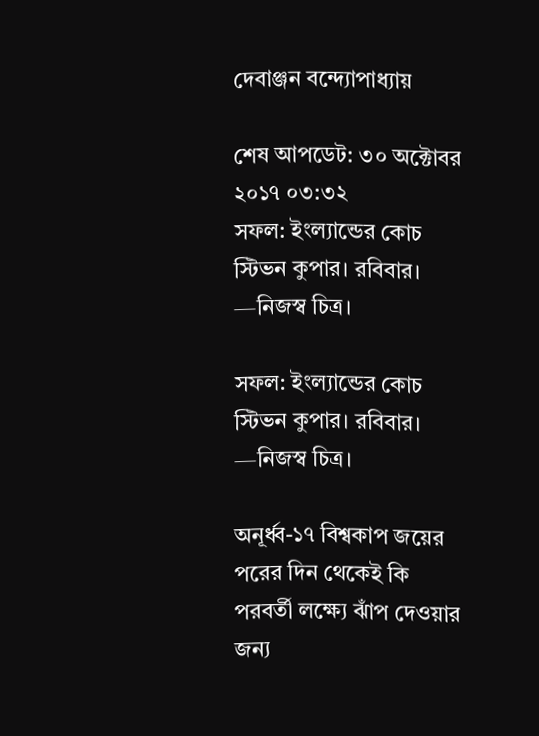দেবাঞ্জন বন্দ্যোপাধ্যায়

শেষ আপডেট: ৩০ অক্টোবর ২০১৭ ০৩:৩২
সফল: ইংল্যান্ডের কোচ স্টিভন কুপার। রবিবার। —নিজস্ব চিত্র।

সফল: ইংল্যান্ডের কোচ স্টিভন কুপার। রবিবার। —নিজস্ব চিত্র।

অনূর্ধ্ব-১৭ বিশ্বকাপ জয়ের পরের দিন থেকেই কি পরবর্তী লক্ষ্যে ঝাঁপ দেওয়ার জন্য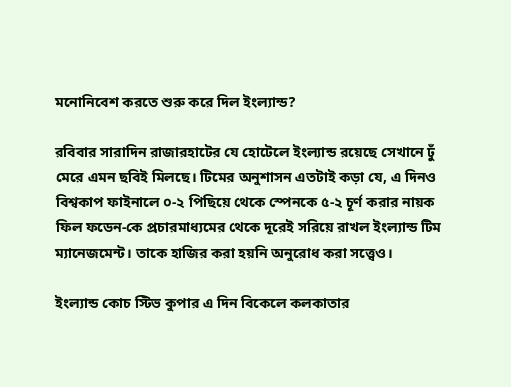মনোনিবেশ করতে শুরু করে দিল ইংল্যান্ড?

রবিবার সারাদিন রাজারহাটের যে হোটেলে ইংল্যান্ড রয়েছে সেখানে ঢুঁ মেরে এমন ছবিই মিলছে। টিমের অনুশাসন এতটাই কড়া যে, এ দিনও বিশ্বকাপ ফাইনালে ০-২ পিছিয়ে থেকে স্পেনকে ৫-২ চূর্ণ করার নায়ক ফিল ফডেন-কে প্রচারমাধ্যমের থেকে দূরেই সরিয়ে রাখল ইংল্যান্ড টিম ম্যানেজমেন্ট। তাকে হাজির করা হয়নি অনুরোধ করা সত্ত্বেও।

ইংল্যান্ড কোচ স্টিভ কুপার এ দিন বিকেলে কলকাতার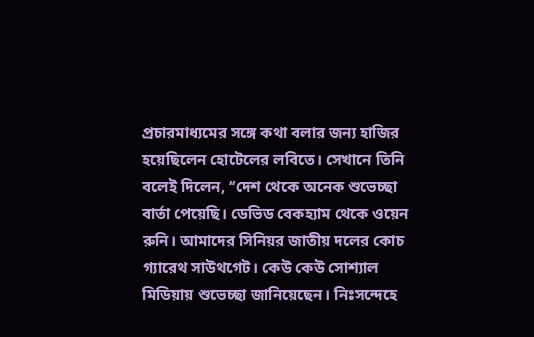প্রচারমাধ্যমের সঙ্গে কথা বলার জন্য হাজির হয়েছিলেন হোটেলের লবিতে। সেখানে তিনি বলেই দিলেন, ‘‘দেশ থেকে অনেক শুভেচ্ছা বার্তা পেয়েছি। ডেভিড বেকহ্যাম থেকে ওয়েন রুনি। আমাদের সিনিয়র জাতীয় দলের কোচ গ্যারেথ সাউথগেট। কেউ কেউ সোশ্যাল মিডিয়ায় শুভেচ্ছা জানিয়েছেন। নিঃসন্দেহে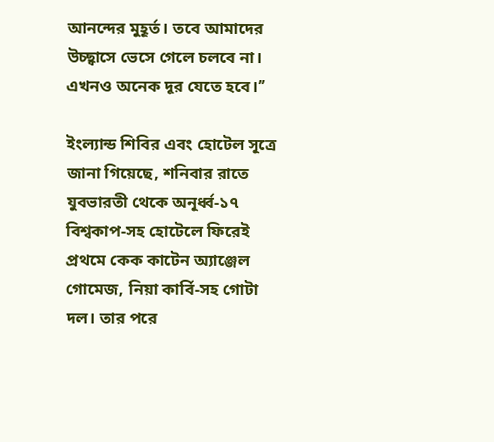আনন্দের মুহূর্ত। তবে আমাদের উচ্ছ্বাসে ভেসে গেলে চলবে না। এখনও অনেক দূর যেতে হবে।’’

ইংল্যান্ড শিবির এবং হোটেল সূত্রে জানা গিয়েছে, শনিবার রাতে যুবভারতী থেকে অনূর্ধ্ব-১৭ বিশ্বকাপ-সহ হোটেলে ফিরেই প্রথমে কেক কাটেন অ্যাঞ্জেল গোমেজ, নিয়া কার্বি-সহ গোটা দল। তার পরে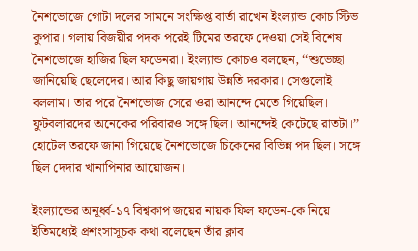নৈশভোজে গোটা দলের সামনে সংক্ষিপ্ত বার্তা রাখেন ইংল্যান্ড কোচ স্টিভ কুপার। গলায় বিজয়ীর পদক পরেই টিমের তরফে দেওয়া সেই বিশেষ নৈশভোজে হাজির ছিল ফডেনরা। ইংল্যান্ড কোচও বলছেন, ‘‘শুভেচ্ছা জানিয়েছি ছেলেদের। আর কিছু জায়গায় উন্নতি দরকার। সেগুলোই বললাম। তার পরে নৈশভোজ সেরে ওরা আনন্দে মেতে গিয়েছিল। ফুটবলারদের অনেকের পরিবারও সঙ্গে ছিল। আনন্দেই কেটেছে রাতটা।’’ হোটেল তরফে জানা গিয়েছে নৈশভোজে চিকেনের বিভিন্ন পদ ছিল। সঙ্গে ছিল দেদার খানাপিনার আয়োজন।

ইংল্যান্ডের অনূর্ধ্ব-১৭ বিশ্বকাপ জয়ের নায়ক ফিল ফডেন-কে নিয়ে ইতিমধ্যেই প্রশংসাসূচক কথা বলেছেন তাঁর ক্লাব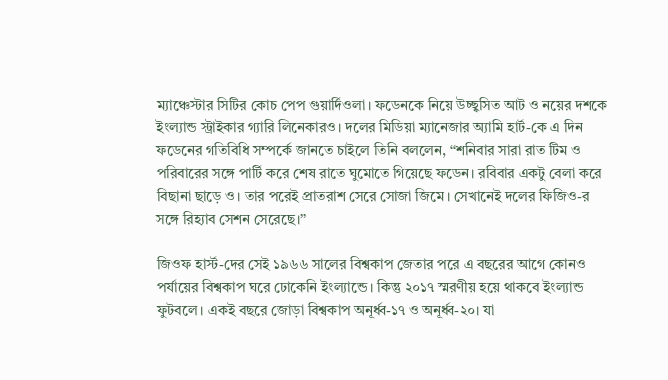ম্যাঞ্চেস্টার সিটির কোচ পেপ গুয়ার্দিওলা। ফডেনকে নিয়ে উচ্ছ্বসিত আট ও নয়ের দশকে ইংল্যান্ড স্ট্রাইকার গ্যারি লিনেকারও। দলের মিডিয়া ম্যানেজার অ্যামি হার্ট-কে এ দিন ফডেনের গতিবিধি সম্পর্কে জানতে চাইলে তিনি বললেন, ‘‘শনিবার সারা রাত টিম ও পরিবারের সঙ্গে পার্টি করে শেষ রাতে ঘুমোতে গিয়েছে ফডেন। রবিবার একটু বেলা করে বিছানা ছাড়ে ও। তার পরেই প্রাতরাশ সেরে সোজা জিমে। সেখানেই দলের ফিজিও-র সঙ্গে রিহ্যাব সেশন সেরেছে।’’

জিওফ হার্স্ট-দের সেই ১৯৬৬ সালের বিশ্বকাপ জেতার পরে এ বছরের আগে কোনও পর্যায়ের বিশ্বকাপ ঘরে ঢোকেনি ইংল্যান্ডে। কিন্তু ২০১৭ স্মরণীয় হয়ে থাকবে ইংল্যান্ড ফুটবলে। একই বছরে জোড়া বিশ্বকাপ অনূর্ধ্ব-১৭ ও অনূর্ধ্ব-২০। যা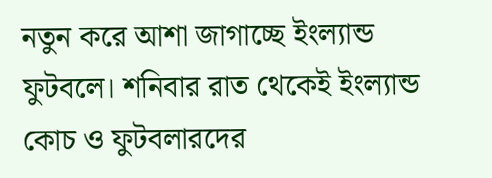নতুন করে আশা জাগাচ্ছে ইংল্যান্ড ফুটবলে। শনিবার রাত থেকেই ইংল্যান্ড কোচ ও ফুটবলারদের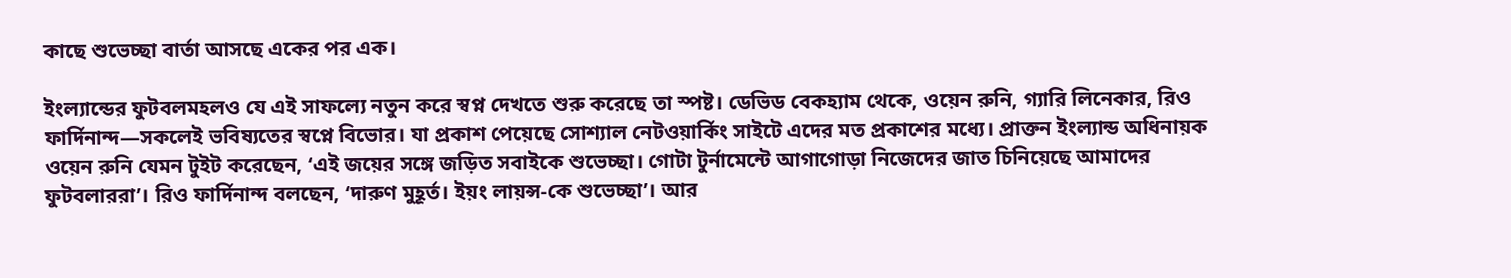কাছে শুভেচ্ছা বার্তা আসছে একের পর এক।

ইংল্যান্ডের ফুটবলমহলও যে এই সাফল্যে নতুন করে স্বপ্ন দেখতে শুরু করেছে তা স্পষ্ট। ডেভিড বেকহ্যাম থেকে, ওয়েন রুনি, গ্যারি লিনেকার, রিও ফার্দিনান্দ—সকলেই ভবিষ্যতের স্বপ্নে বিভোর। যা প্রকাশ পেয়েছে সোশ্যাল নেটওয়ার্কিং সাইটে এদের মত প্রকাশের মধ্যে। প্রাক্তন ইংল্যান্ড অধিনায়ক ওয়েন রুনি যেমন টুইট করেছেন, ‘এই জয়ের সঙ্গে জড়িত সবাইকে শুভেচ্ছা। গোটা টুর্নামেন্টে আগাগোড়া নিজেদের জাত চিনিয়েছে আমাদের ফুটবলাররা’। রিও ফার্দিনান্দ বলছেন, ‘দারুণ মুহূর্ত। ইয়ং লায়ন্স-কে শুভেচ্ছা’। আর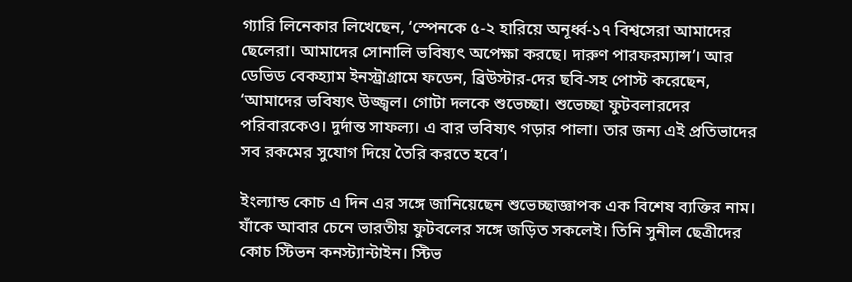গ্যারি লিনেকার লিখেছেন, ‘স্পেনকে ৫-২ হারিয়ে অনূর্ধ্ব-১৭ বিশ্বসেরা আমাদের ছেলেরা। আমাদের সোনালি ভবিষ্যৎ অপেক্ষা করছে। দারুণ পারফরম্যান্স’। আর ডেভিড বেকহ্যাম ইনস্ট্রাগ্রামে ফডেন, ব্রিউস্টার-দের ছবি-সহ পোস্ট করেছেন, ‘আমাদের ভবিষ্যৎ উজ্জ্বল। গোটা দলকে শুভেচ্ছা। শুভেচ্ছা ফুটবলারদের পরিবারকেও। দুর্দান্ত সাফল্য। এ বার ভবিষ্যৎ গড়ার পালা। তার জন্য এই প্রতিভাদের সব রকমের সুযোগ দিয়ে তৈরি করতে হবে’।

ইংল্যান্ড কোচ এ দিন এর সঙ্গে জানিয়েছেন শুভেচ্ছাজ্ঞাপক এক বিশেষ ব্যক্তির নাম। যাঁকে আবার চেনে ভারতীয় ফুটবলের সঙ্গে জড়িত সকলেই। তিনি সুনীল ছেত্রীদের কোচ স্টিভন কনস্ট্যান্টাইন। স্টিভ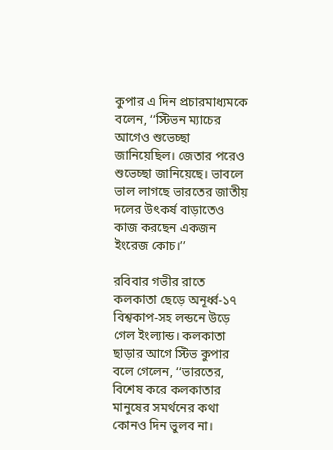কুপার এ দিন প্রচারমাধ্যমকে বলেন, ‘‘স্টিভন ম্যাচের আগেও শুভেচ্ছা জানিয়েছিল। জেতার পরেও শুভেচ্ছা জানিয়েছে। ভাবলে ভাল লাগছে ভারতের জাতীয় দলের উৎকর্ষ বাড়াতেও কাজ করছেন একজন ইংরেজ কোচ।’’

রবিবার গভীর রাতে কলকাতা ছেড়ে অনূর্ধ্ব-১৭ বিশ্বকাপ-সহ লন্ডনে উড়ে গেল ইংল্যান্ড। কলকাতা ছাড়ার আগে স্টিভ কুপার বলে গেলেন, ‘‘ভারতের, বিশেষ করে কলকাতার মানুষের সমর্থনের কথা কোনও দিন ভুলব না।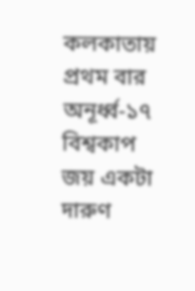কলকাতায় প্রথম বার অনূর্ধ্ব-১৭ বিশ্বকাপ জয় একটা দারুণ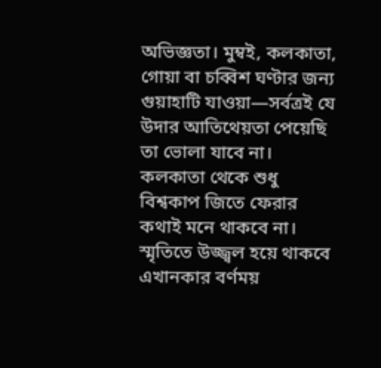অভিজ্ঞতা। মুম্বই, কলকাতা, গোয়া বা চব্বিশ ঘণ্টার জন্য গুয়াহাটি যাওয়া—সর্বত্রই যে উদার আতিথেয়তা পেয়েছি তা ভোলা যাবে না। কলকাতা থেকে শুধু বিশ্বকাপ জিতে ফেরার কথাই মনে থাকবে না। স্মৃতিতে উজ্জ্বল হয়ে থাকবে এখানকার বর্ণময়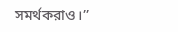সমর্থকরাও।’’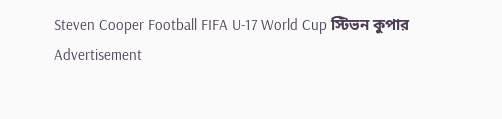Steven Cooper Football FIFA U-17 World Cup স্টিভন কুপার
Advertisement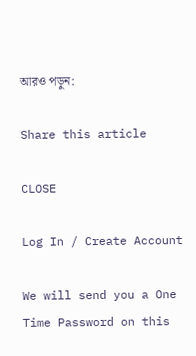আরও পড়ুন:

Share this article

CLOSE

Log In / Create Account

We will send you a One Time Password on this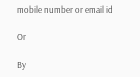mobile number or email id

Or

By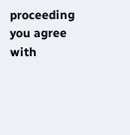proceeding you agree with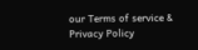our Terms of service & Privacy Policy